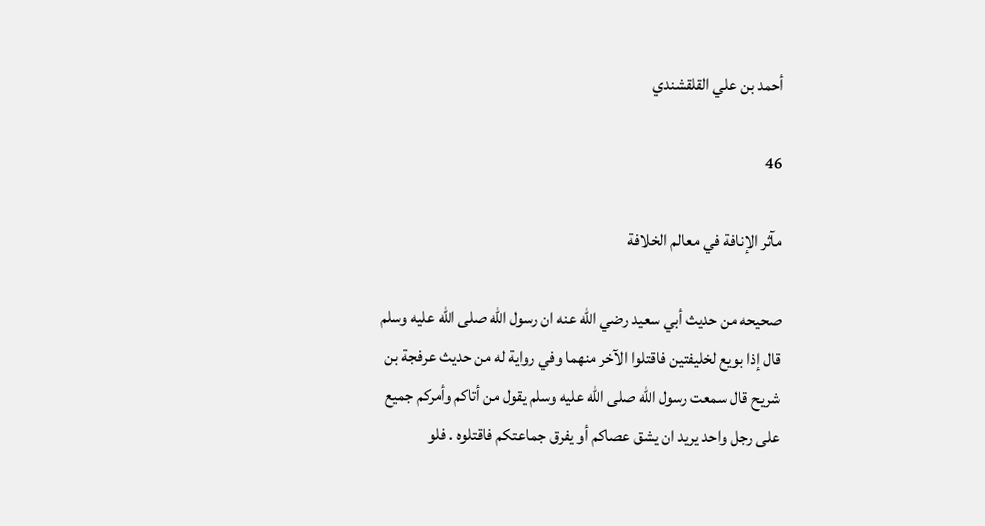أحمد بن علي القلقشندي

46

مآثر الإنافة في معالم الخلافة

صحيحه من حديث أبي سعيد رضي الله عنه ان رسول الله صلى الله عليه وسلم قال إذا بويع لخليفتين فاقتلوا الآخر منهما وفي رواية له من حديث عرفجة بن شريح قال سمعت رسول الله صلى الله عليه وسلم يقول من أتاكم وأمركم جميع على رجل واحد يريد ان يشق عصاكم أو يفرق جماعتكم فاقتلوه . فلو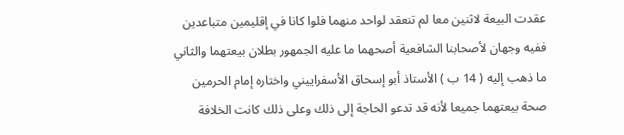عقدت البيعة لاثنين معا لم تنعقد لواحد منهما فلوا كانا في إقليمين متباعدين ففيه وجهان لأصحابنا الشافعية أصحهما ما عليه الجمهور بطلان بيعتهما والثاني ما ذهب إليه ( 14 ب ) الأستاذ أبو إسحاق الأسفراييني واختاره إمام الحرمين صحة بيعتهما جميعا لأنه قد تدعو الحاجة إلى ذلك وعلى ذلك كانت الخلافة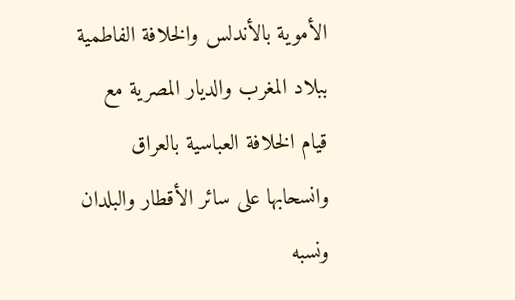الأموية بالأندلس والخلافة الفاطمية ببلاد المغرب والديار المصرية مع قيام الخلافة العباسية بالعراق وانسحابها على سائر الأقطار والبلدان ونسبه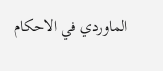الماوردي في الاحكام